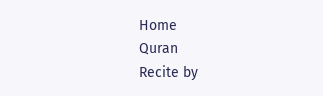Home
Quran
Recite by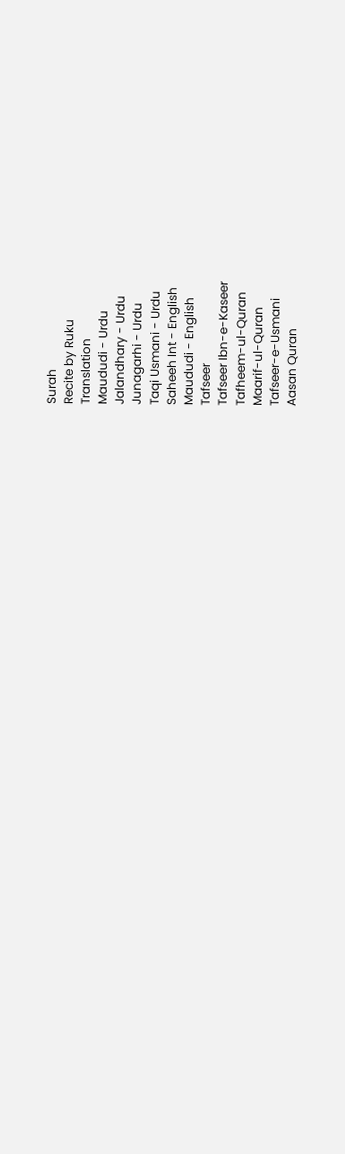Surah
Recite by Ruku
Translation
Maududi - Urdu
Jalandhary - Urdu
Junagarhi - Urdu
Taqi Usmani - Urdu
Saheeh Int - English
Maududi - English
Tafseer
Tafseer Ibn-e-Kaseer
Tafheem-ul-Quran
Maarif-ul-Quran
Tafseer-e-Usmani
Aasan Quran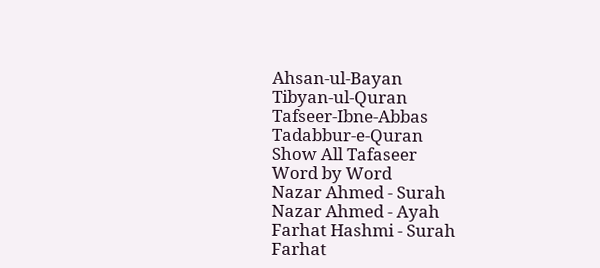Ahsan-ul-Bayan
Tibyan-ul-Quran
Tafseer-Ibne-Abbas
Tadabbur-e-Quran
Show All Tafaseer
Word by Word
Nazar Ahmed - Surah
Nazar Ahmed - Ayah
Farhat Hashmi - Surah
Farhat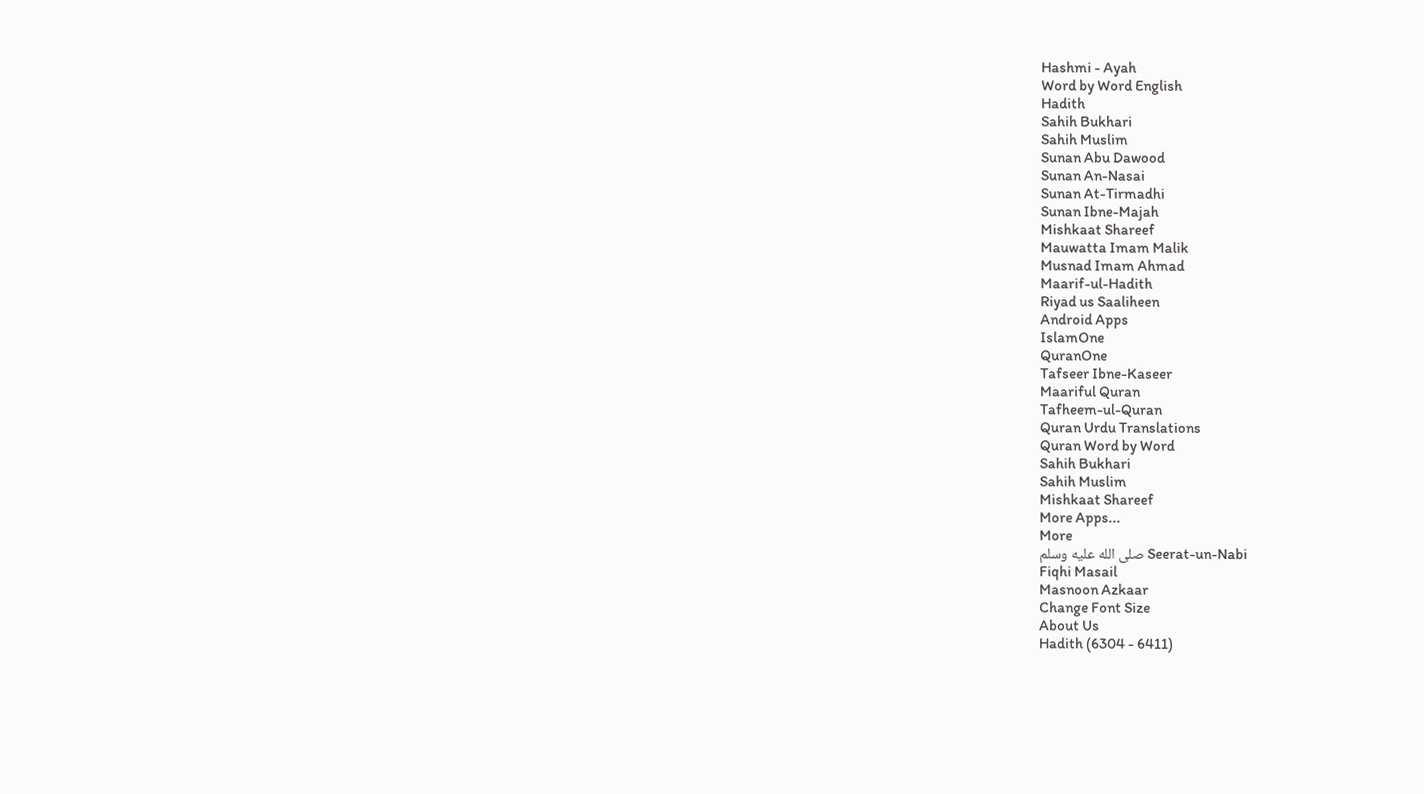Hashmi - Ayah
Word by Word English
Hadith
Sahih Bukhari
Sahih Muslim
Sunan Abu Dawood
Sunan An-Nasai
Sunan At-Tirmadhi
Sunan Ibne-Majah
Mishkaat Shareef
Mauwatta Imam Malik
Musnad Imam Ahmad
Maarif-ul-Hadith
Riyad us Saaliheen
Android Apps
IslamOne
QuranOne
Tafseer Ibne-Kaseer
Maariful Quran
Tafheem-ul-Quran
Quran Urdu Translations
Quran Word by Word
Sahih Bukhari
Sahih Muslim
Mishkaat Shareef
More Apps...
More
Seerat-un-Nabi صلى الله عليه وسلم
Fiqhi Masail
Masnoon Azkaar
Change Font Size
About Us
Hadith (6304 - 6411)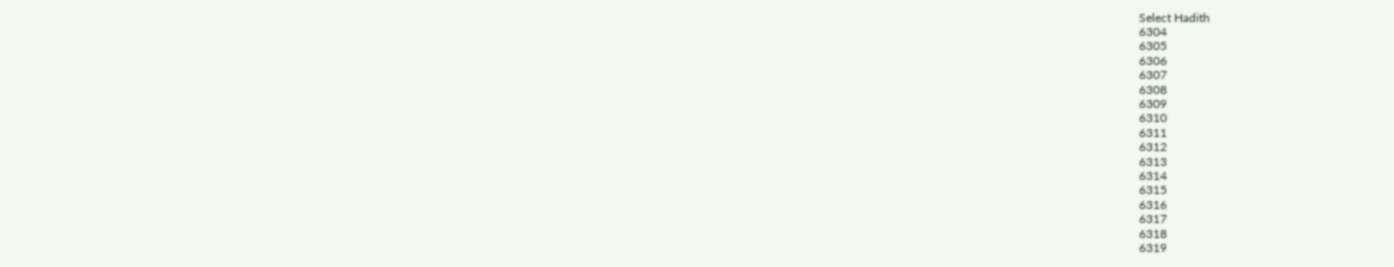Select Hadith
6304
6305
6306
6307
6308
6309
6310
6311
6312
6313
6314
6315
6316
6317
6318
6319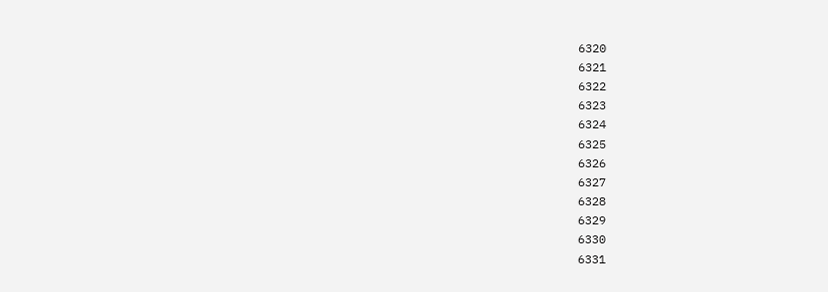6320
6321
6322
6323
6324
6325
6326
6327
6328
6329
6330
6331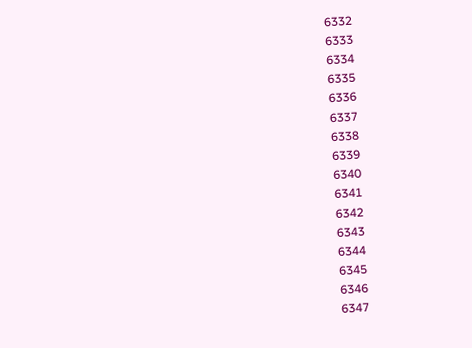6332
6333
6334
6335
6336
6337
6338
6339
6340
6341
6342
6343
6344
6345
6346
6347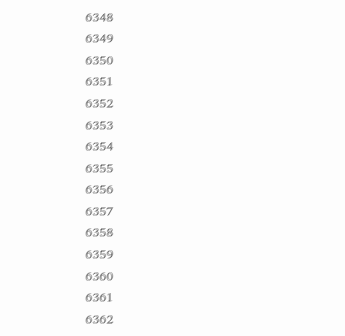6348
6349
6350
6351
6352
6353
6354
6355
6356
6357
6358
6359
6360
6361
6362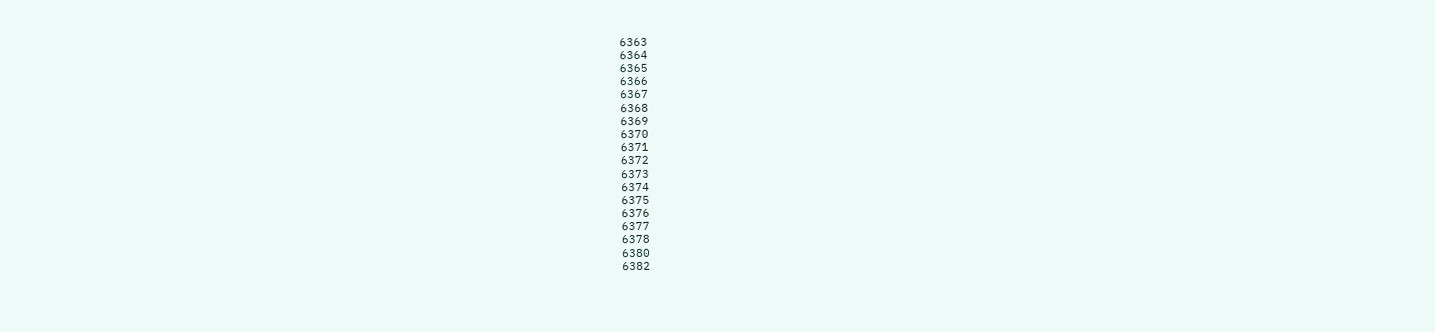6363
6364
6365
6366
6367
6368
6369
6370
6371
6372
6373
6374
6375
6376
6377
6378
6380
6382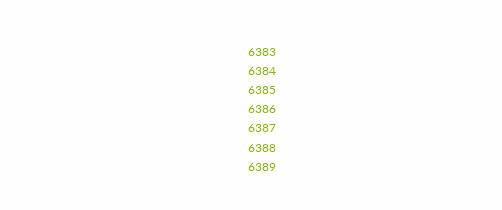6383
6384
6385
6386
6387
6388
6389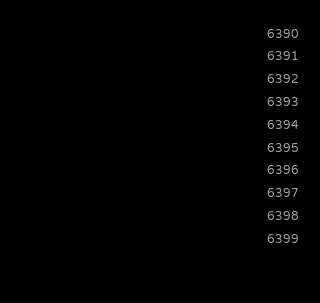6390
6391
6392
6393
6394
6395
6396
6397
6398
6399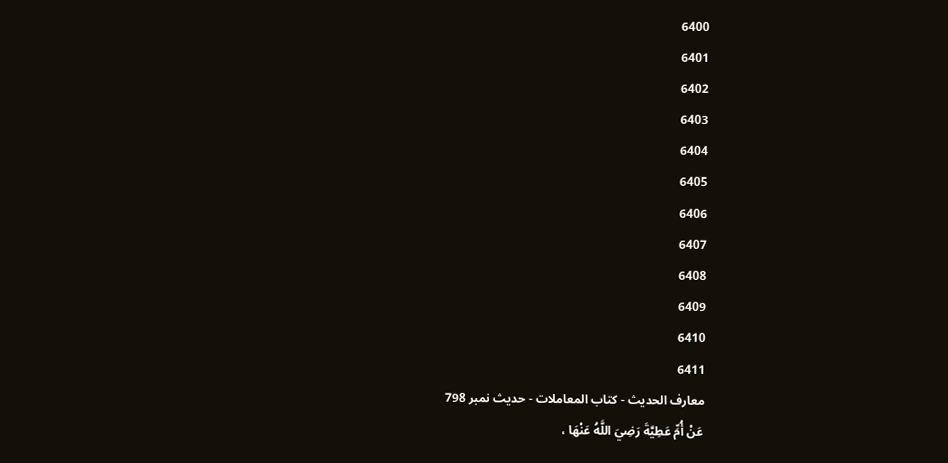6400
6401
6402
6403
6404
6405
6406
6407
6408
6409
6410
6411
معارف الحدیث - کتاب المعاملات - حدیث نمبر 798
عَنْ أُمِّ عَطِيَّةَ رَضِيَ اللَّهُ عَنْهَا ،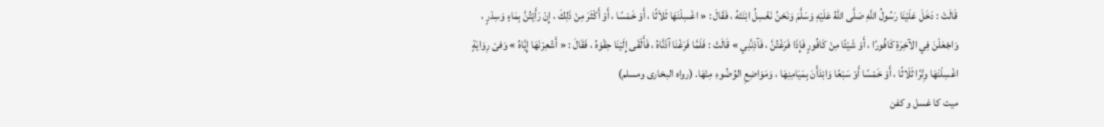قَالَتْ : دَخَلَ عَلَيْنَا رَسُولُ اللَّهِ صَلَّى اللهُ عَلَيْهِ وَسَلَّمَ وَنَحْنُ نَغْسِلُ ابْنَتَهُ ، فَقَالَ : « اغْسِلْنَهَا ثَلاَثًا ، أَوْ خَمْسًا ، أَوْ أَكْثَرَ مِنْ ذَلِكَ ، إِنْ رَأَيْتُنَّ بِمَاءٍ وَسِدْرٍ ، وَاجْعَلْنَ فِي الآخِرَةِ كَافُورًا ، أَوْ شَيْئًا مِنْ كَافُورٍ فَإِذَا فَرَغْتُنَّ ، فَآذِنَّنِي » قَالَتْ : فَلَمَّا فَرَغْنَا آذَنَّاهُ ، فَأَلْقَى إِلَيْنَا حِقْوَهُ ، فَقَالَ : « أَشْعِرْنَهَا إِيَّاهُ » وَفىْ رِوَايَةٍ اغْسِلْنَهَا وِتْرًا ثَلَاثًا ، أَوْ خَمْسًا أَوْ سَبْعًا وَابْدَأْنَ بِمَيَامِنِهَا ، وَمَوَاضِعِ الوُضُوءِ مِنْهَا. (رواه البخارى ومسلم)
میت کا غسل و کفن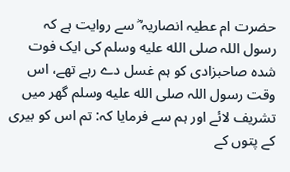حضرت ام عطیہ انصاریہ ؓ سے روایت ہے کہ رسول اللہ صلى الله عليه وسلم کی ایک فوت شدہ صاحبزادی کو ہم غسل دے رہے تھے، اس وقت رسول اللہ صلى الله عليه وسلم گھر میں تشریف لائے اور ہم سے فرمایا کہ: تم اس کو بیری کے پتوں کے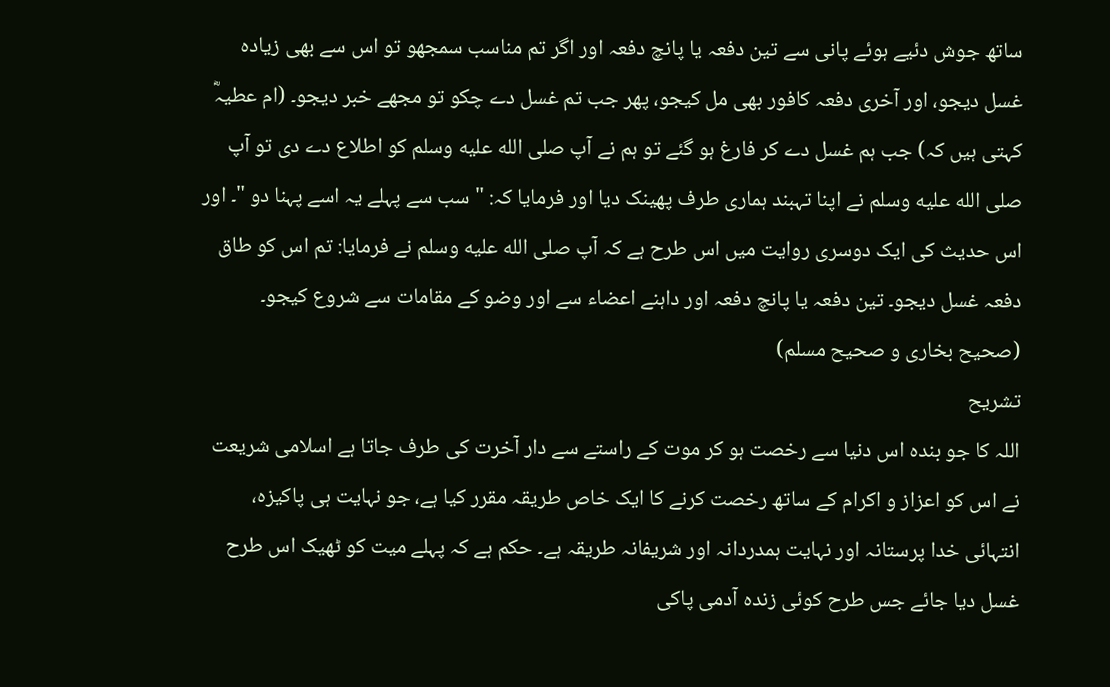ساتھ جوش دئیے ہوئے پانی سے تین دفعہ یا پانچ دفعہ اور اگر تم مناسب سمجھو تو اس سے بھی زیادہ غسل دیجو، اور آخری دفعہ کافور بھی مل کیجو، پھر جب تم غسل دے چکو تو مجھے خبر دیجو۔ (ام عطیہؓ کہتی ہیں کہ) جب ہم غسل دے کر فارغ ہو گئے تو ہم نے آپ صلى الله عليه وسلم کو اطلاع دے دی تو آپ صلى الله عليه وسلم نے اپنا تہبند ہماری طرف پھینک دیا اور فرمایا کہ: " سب سے پہلے یہ اسے پہنا دو "۔ اور اس حدیث کی ایک دوسری روایت میں اس طرح ہے کہ آپ صلى الله عليه وسلم نے فرمایا: تم اس کو طاق دفعہ غسل دیجو۔ تین دفعہ یا پانچ دفعہ اور داہنے اعضاء سے اور وضو کے مقامات سے شروع کیجو۔ (صحیح بخاری و صحیح مسلم)
تشریح
اللہ کا جو بندہ اس دنیا سے رخصت ہو کر موت کے راستے سے دار آخرت کی طرف جاتا ہے اسلامی شریعت نے اس کو اعزاز و اکرام کے ساتھ رخصت کرنے کا ایک خاص طریقہ مقرر کیا ہے، جو نہایت ہی پاکیزہ، انتہائی خدا پرستانہ اور نہایت ہمدردانہ اور شریفانہ طریقہ ہے۔ حکم ہے کہ پہلے میت کو ٹھیک اس طرح غسل دیا جائے جس طرح کوئی زندہ آدمی پاکی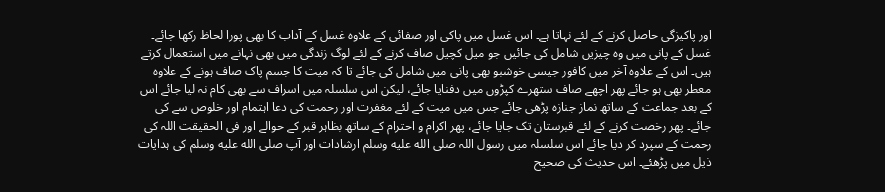اور پاکیزگی حاصل کرنے کے لئے نہاتا ہے۔ اس غسل میں پاکی اور صفائی کے علاوہ غسل کے آداب کا بھی پورا لحاظ رکھا جائے۔ غسل کے پانی میں وہ چیزیں شامل کی جائیں جو میل کچیل صاف کرنے کے لئے لوگ زندگی میں بھی نہانے میں استعمال کرتے ہیں۔ اس کے علاوہ آخر میں کافور جیسی خوشبو بھی پانی میں شامل کی جائے تا کہ میت کا جسم پاک صاف ہونے کے علاوہ معطر بھی ہو جائے پھر اچھے صاف ستھرے کپڑوں میں دفنایا جائے، لیکن اس سلسلہ میں اسراف سے بھی کام نہ لیا جائے اس کے بعد جماعت کے ساتھ نماز جنازہ پڑھی جائے جس میں میت کے لئے مغفرت اور رحمت کی دعا اہتمام اور خلوص سے کی جائے۔ پھر رخصت کرنے کے لئے قبرستان تک جایا جائے، پھر اکرام و احترام کے ساتھ بظاہر قبر کے حوالے اور فی الحقیقت اللہ کی رحمت کے سپرد کر دیا جائے اس سلسلہ میں رسول اللہ صلى الله عليه وسلم ارشادات اور آپ صلى الله عليه وسلم کی ہدایات ذیل میں پڑھئے۔ اس حدیث کی صحیح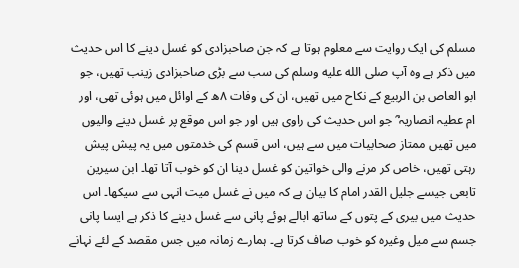مسلم کی ایک روایت سے معلوم ہوتا ہے کہ جن صاحبزادی کو غسل دینے کا اس حدیث میں ذکر ہے وہ آپ صلى الله عليه وسلم کی سب سے بڑی صاحبزادی زینب تھیں، جو ابو العاص بن الربیع کے نکاح میں تھیں، ان کی وفات ۸ھ کے اوائل میں ہوئی تھی، اور ام عطیہ انصاریہ ؓ جو اس حدیث کی راوی ہیں اور جو اس موقع پر غسل دینے والیوں میں تھیں ممتاز صحابیات میں سے ہیں، اس قسم کی خدمتوں میں یہ پیش پیش رہتی تھیں، خاص کر مرنے والی خواتین کو غسل دینا ان کو خوب آتا تھا۔ ابن سیرین تابعی جیسے جلیل القدر امام کا بیان ہے کہ میں نے غسل میت انہی سے سیکھا۔ اس حدیث میں بیری کے پتوں کے ساتھ ابالے ہوئے پانی سے غسل دینے کا ذکر ہے ایسا پانی جسم سے میل وغیرہ کو خوب صاف کرتا ہے۔ ہمارے زمانہ میں جس مقصد کے لئے نہانے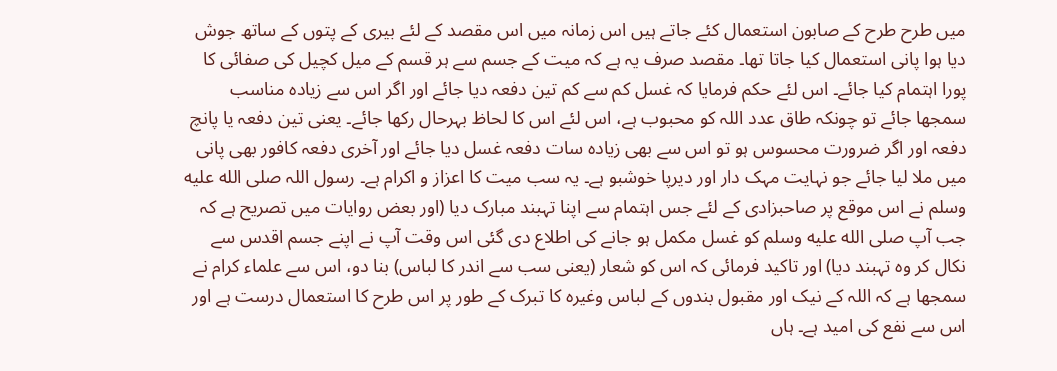میں طرح طرح کے صابون استعمال کئے جاتے ہیں اس زمانہ میں اس مقصد کے لئے بیری کے پتوں کے ساتھ جوش دیا ہوا پانی استعمال کیا جاتا تھا۔ مقصد صرف یہ ہے کہ میت کے جسم سے ہر قسم کے میل کچیل کی صفائی کا پورا اہتمام کیا جائے۔ اس لئے حکم فرمایا کہ غسل کم سے کم تین دفعہ دیا جائے اور اگر اس سے زیادہ مناسب سمجھا جائے تو چونکہ طاق عدد اللہ کو محبوب ہے، اس لئے اس کا لحاظ بہرحال رکھا جائے۔ یعنی تین دفعہ یا پانچ دفعہ اور اگر ضرورت محسوس ہو تو اس سے بھی زیادہ سات دفعہ غسل دیا جائے اور آخری دفعہ کافور بھی پانی میں ملا لیا جائے جو نہایت مہک دار اور دیرپا خوشبو ہے۔ یہ سب میت کا اعزاز و اکرام ہے۔ رسول اللہ صلى الله عليه وسلم نے اس موقع پر صاحبزادی کے لئے جس اہتمام سے اپنا تہبند مبارک دیا (اور بعض روایات میں تصریح ہے کہ جب آپ صلى الله عليه وسلم کو غسل مکمل ہو جانے کی اطلاع دی گئی اس وقت آپ نے اپنے جسم اقدس سے نکال کر وہ تہبند دیا) اور تاکید فرمائی کہ اس کو شعار (یعنی سب سے اندر کا لباس) بنا دو، اس سے علماء کرام نے سمجھا ہے کہ اللہ کے نیک اور مقبول بندوں کے لباس وغیرہ کا تبرک کے طور پر اس طرح کا استعمال درست ہے اور اس سے نفع کی امید ہے۔ ہاں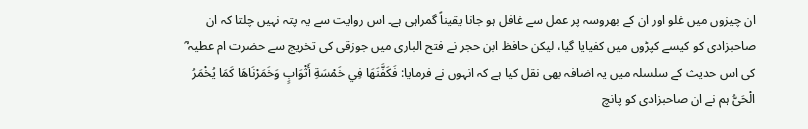ان چیزوں میں غلو اور ان کے بھروسہ پر عمل سے غافل ہو جانا یقیناً گمراہی ہے۔ اس روایت سے یہ پتہ نہیں چلتا کہ ان صاحبزادی کو کیسے کپڑوں میں کفیایا گیا، لیکن حافظ ابن حجر نے فتح الباری میں جوزقی کی تخریج سے حضرت ام عطیہ ؓ کی اس حدیث کے سلسلہ میں یہ اضافہ بھی نقل کیا ہے کہ انہوں نے فرمایا: فَكَفَّنَهَا فِي خَمْسَةِ أَثْوَابٍ وَخَمَرْنَاهَا كَمَا يُخْمَرُ الْحَىُّ ہم نے ان صاحبزادی کو پانچ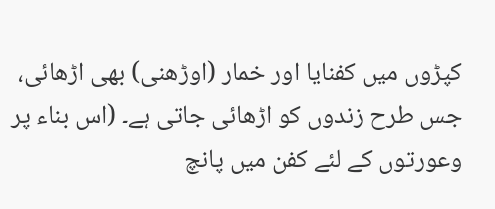کپڑوں میں کفنایا اور خمار (اوڑھنی) بھی اڑھائی، جس طرح زندوں کو اڑھائی جاتی ہے۔ (اس بناء پر وعورتوں کے لئے کفن میں پانچ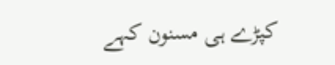کپڑے ہی مسنون کہے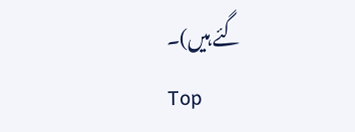گئے ہیں)۔
Top